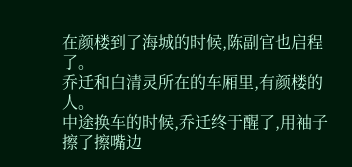在颜楼到了海城的时候,陈副官也启程了。
乔迁和白清灵所在的车厢里,有颜楼的人。
中途换车的时候,乔迁终于醒了,用袖子擦了擦嘴边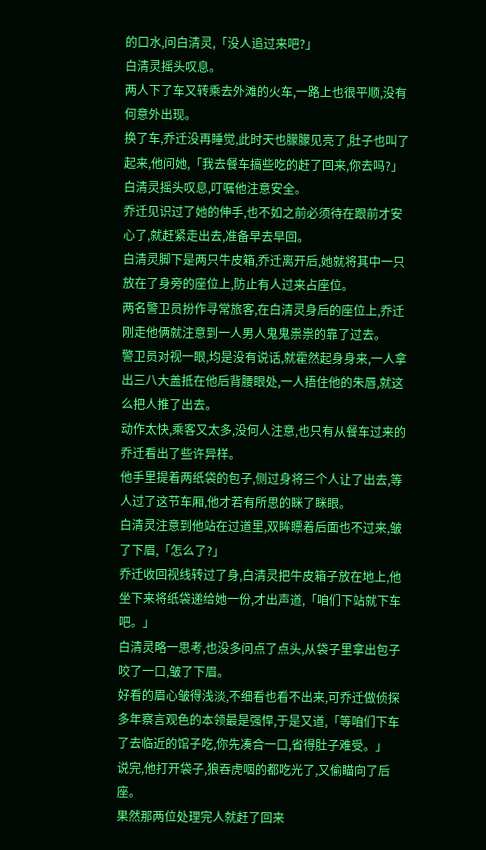的口水,问白清灵,「没人追过来吧?」
白清灵摇头叹息。
两人下了车又转乘去外滩的火车,一路上也很平顺,没有何意外出现。
换了车,乔迁没再睡觉,此时天也朦朦见亮了,肚子也叫了起来,他问她,「我去餐车搞些吃的赶了回来,你去吗?」
白清灵摇头叹息,叮嘱他注意安全。
乔迁见识过了她的伸手,也不如之前必须待在跟前才安心了,就赶紧走出去,准备早去早回。
白清灵脚下是两只牛皮箱,乔迁离开后,她就将其中一只放在了身旁的座位上,防止有人过来占座位。
两名警卫员扮作寻常旅客,在白清灵身后的座位上,乔迁刚走他俩就注意到一人男人鬼鬼祟祟的靠了过去。
警卫员对视一眼,均是没有说话,就霍然起身身来,一人拿出三八大盖抵在他后背腰眼处,一人捂住他的朱唇,就这么把人推了出去。
动作太快,乘客又太多,没何人注意,也只有从餐车过来的乔迁看出了些许异样。
他手里提着两纸袋的包子,侧过身将三个人让了出去,等人过了这节车厢,他才若有所思的眯了眯眼。
白清灵注意到他站在过道里,双眸瞟着后面也不过来,皱了下眉,「怎么了?」
乔迁收回视线转过了身,白清灵把牛皮箱子放在地上,他坐下来将纸袋递给她一份,才出声道,「咱们下站就下车吧。」
白清灵略一思考,也没多问点了点头,从袋子里拿出包子咬了一口,皱了下眉。
好看的眉心皱得浅淡,不细看也看不出来,可乔迁做侦探多年察言观色的本领最是强悍,于是又道,「等咱们下车了去临近的馆子吃,你先凑合一口,省得肚子难受。」
说完,他打开袋子,狼吞虎咽的都吃光了,又偷瞄向了后座。
果然那两位处理完人就赶了回来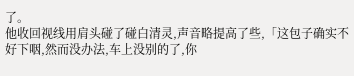了。
他收回视线用肩头碰了碰白清灵,声音略提高了些,「这包子确实不好下咽,然而没办法,车上没别的了,你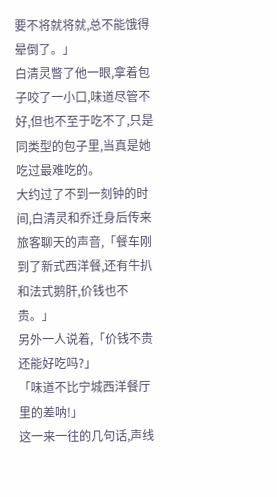要不将就将就,总不能饿得晕倒了。」
白清灵瞥了他一眼,拿着包子咬了一小口,味道尽管不好,但也不至于吃不了,只是同类型的包子里,当真是她吃过最难吃的。
大约过了不到一刻钟的时间,白清灵和乔迁身后传来旅客聊天的声音,「餐车刚到了新式西洋餐,还有牛扒和法式鹅肝,价钱也不贵。」
另外一人说着,「价钱不贵还能好吃吗?」
「味道不比宁城西洋餐厅里的差呐!」
这一来一往的几句话,声线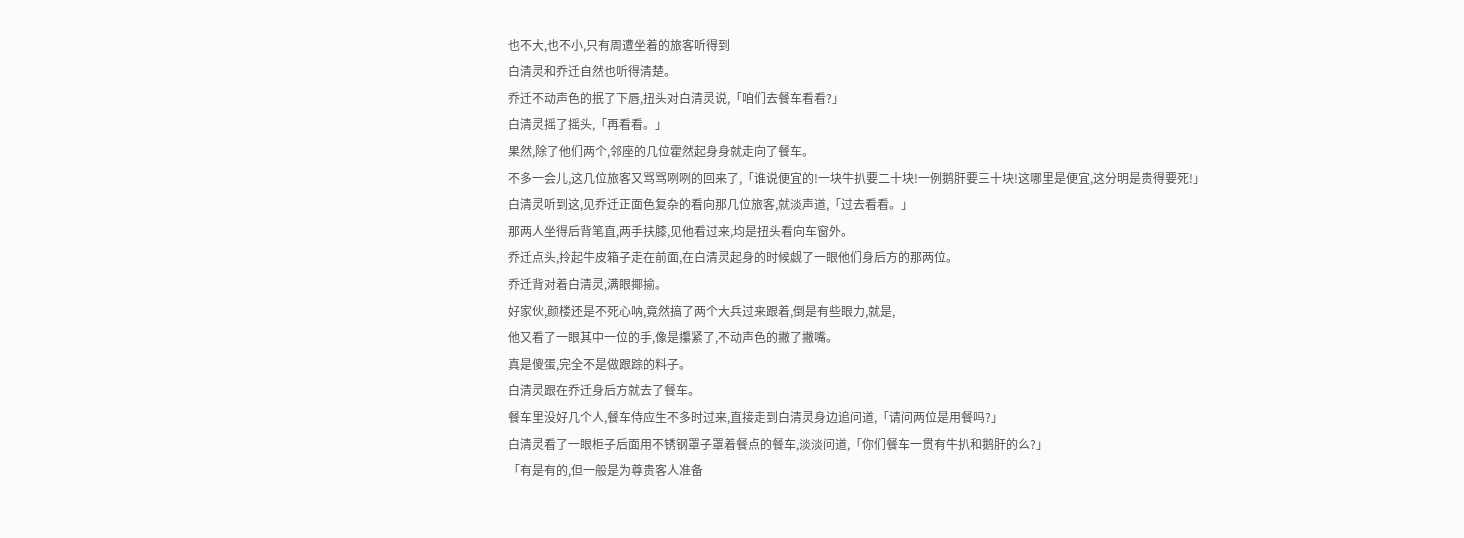也不大,也不小,只有周遭坐着的旅客听得到
白清灵和乔迁自然也听得清楚。
乔迁不动声色的抿了下唇,扭头对白清灵说,「咱们去餐车看看?」
白清灵摇了摇头,「再看看。」
果然,除了他们两个,邻座的几位霍然起身身就走向了餐车。
不多一会儿,这几位旅客又骂骂咧咧的回来了,「谁说便宜的!一块牛扒要二十块!一例鹅肝要三十块!这哪里是便宜,这分明是贵得要死!」
白清灵听到这,见乔迁正面色复杂的看向那几位旅客,就淡声道,「过去看看。」
那两人坐得后背笔直,两手扶膝,见他看过来,均是扭头看向车窗外。
乔迁点头,拎起牛皮箱子走在前面,在白清灵起身的时候觑了一眼他们身后方的那两位。
乔迁背对着白清灵,满眼揶揄。
好家伙,颜楼还是不死心呐,竟然搞了两个大兵过来跟着,倒是有些眼力,就是,
他又看了一眼其中一位的手,像是攥紧了,不动声色的撇了撇嘴。
真是傻蛋,完全不是做跟踪的料子。
白清灵跟在乔迁身后方就去了餐车。
餐车里没好几个人,餐车侍应生不多时过来,直接走到白清灵身边追问道,「请问两位是用餐吗?」
白清灵看了一眼柜子后面用不锈钢罩子罩着餐点的餐车,淡淡问道,「你们餐车一贯有牛扒和鹅肝的么?」
「有是有的,但一般是为尊贵客人准备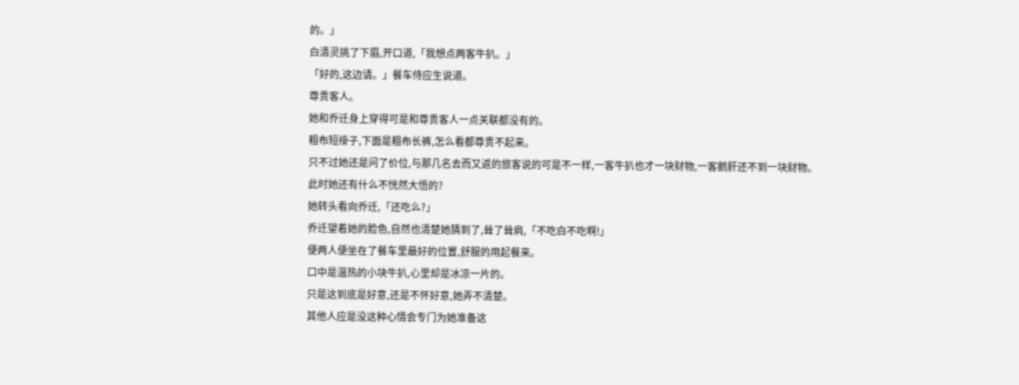的。」
白清灵挑了下眉,开口道,「我想点两客牛扒。」
「好的,这边请。」餐车侍应生说道。
尊贵客人。
她和乔迁身上穿得可是和尊贵客人一点关联都没有的。
粗布短褂子,下面是粗布长裤,怎么看都尊贵不起来。
只不过她还是问了价位,与那几名去而又返的旅客说的可是不一样,一客牛扒也才一块财物,一客鹅肝还不到一块财物。
此时她还有什么不恍然大悟的?
她转头看向乔迁,「还吃么?」
乔迁望着她的脸色,自然也清楚她猜到了,耸了耸肩,「不吃白不吃啊!」
便两人便坐在了餐车里最好的位置,舒服的用起餐来。
口中是温热的小块牛扒,心里却是冰凉一片的。
只是这到底是好意,还是不怀好意,她弄不清楚。
其他人应是没这种心情会专门为她准备这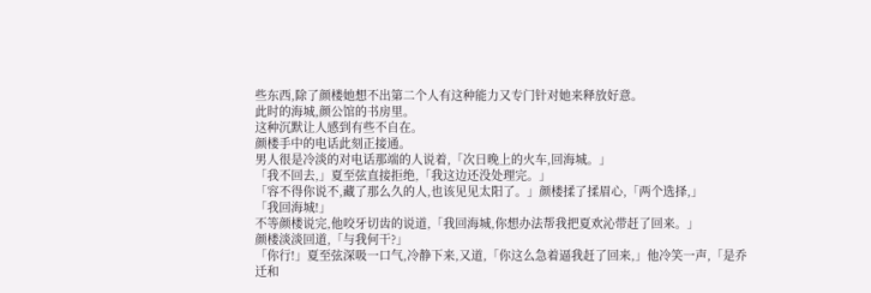些东西,除了颜楼她想不出第二个人有这种能力又专门针对她来释放好意。
此时的海城,颜公馆的书房里。
这种沉默让人感到有些不自在。
颜楼手中的电话此刻正接通。
男人很是冷淡的对电话那端的人说着,「次日晚上的火车,回海城。」
「我不回去,」夏至弦直接拒绝,「我这边还没处理完。」
「容不得你说不,藏了那么久的人,也该见见太阳了。」颜楼揉了揉眉心,「两个选择,」
「我回海城!」
不等颜楼说完,他咬牙切齿的说道,「我回海城,你想办法帮我把夏欢沁带赶了回来。」
颜楼淡淡回道,「与我何干?」
「你行!」夏至弦深吸一口气,冷静下来,又道,「你这么急着逼我赶了回来,」他冷笑一声,「是乔迁和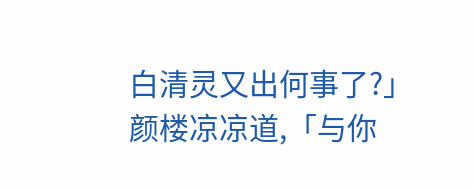白清灵又出何事了?」
颜楼凉凉道,「与你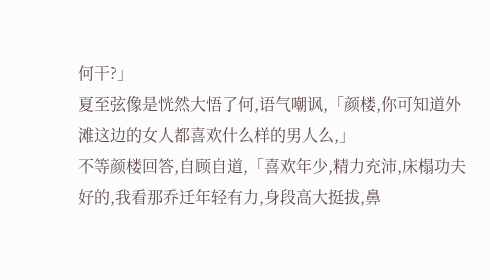何干?」
夏至弦像是恍然大悟了何,语气嘲讽,「颜楼,你可知道外滩这边的女人都喜欢什么样的男人么,」
不等颜楼回答,自顾自道,「喜欢年少,精力充沛,床榻功夫好的,我看那乔迁年轻有力,身段高大挺拔,鼻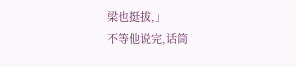梁也挺拔,」
不等他说完,话筒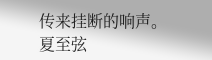传来挂断的响声。
夏至弦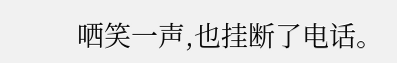哂笑一声,也挂断了电话。